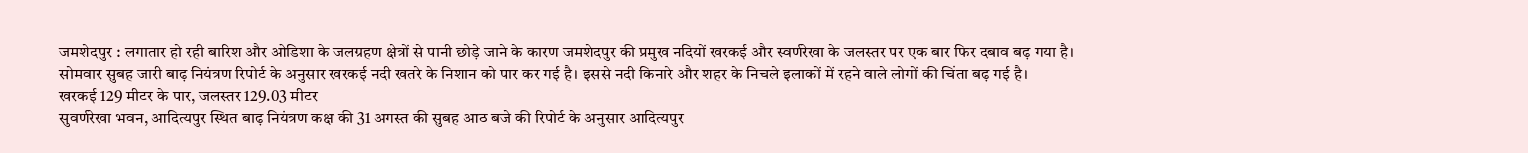जमशेदपुर : लगातार हो रही बारिश और ओडिशा के जलग्रहण क्षेत्रों से पानी छोड़े जाने के कारण जमशेदपुर की प्रमुख नदियों खरकई और स्वर्णरेखा के जलस्तर पर एक बार फिर दबाव बढ़ गया है। सोमवार सुबह जारी बाढ़ नियंत्रण रिपोर्ट के अनुसार खरकई नदी खतरे के निशान को पार कर गई है। इससे नदी किनारे और शहर के निचले इलाकों में रहने वाले लोगों की चिंता बढ़ गई है।
खरकई 129 मीटर के पार, जलस्तर 129.03 मीटर
सुवर्णरेखा भवन, आदित्यपुर स्थित बाढ़ नियंत्रण कक्ष की 31 अगस्त की सुबह आठ बजे की रिपोर्ट के अनुसार आदित्यपुर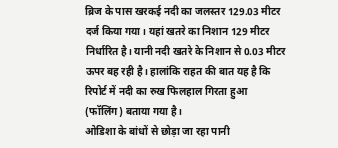ब्रिज के पास खरकई नदी का जलस्तर 129.03 मीटर दर्ज किया गया। यहां खतरे का निशान 129 मीटर निर्धारित है। यानी नदी खतरे के निशान से 0.03 मीटर ऊपर बह रही है। हालांकि राहत की बात यह है कि रिपोर्ट में नदी का रुख फिलहाल गिरता हुआ (फॉलिंग) बताया गया है।
ओडिशा के बांधों से छोड़ा जा रहा पानी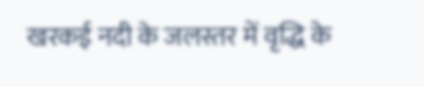खरकई नदी के जलस्तर में वृद्धि के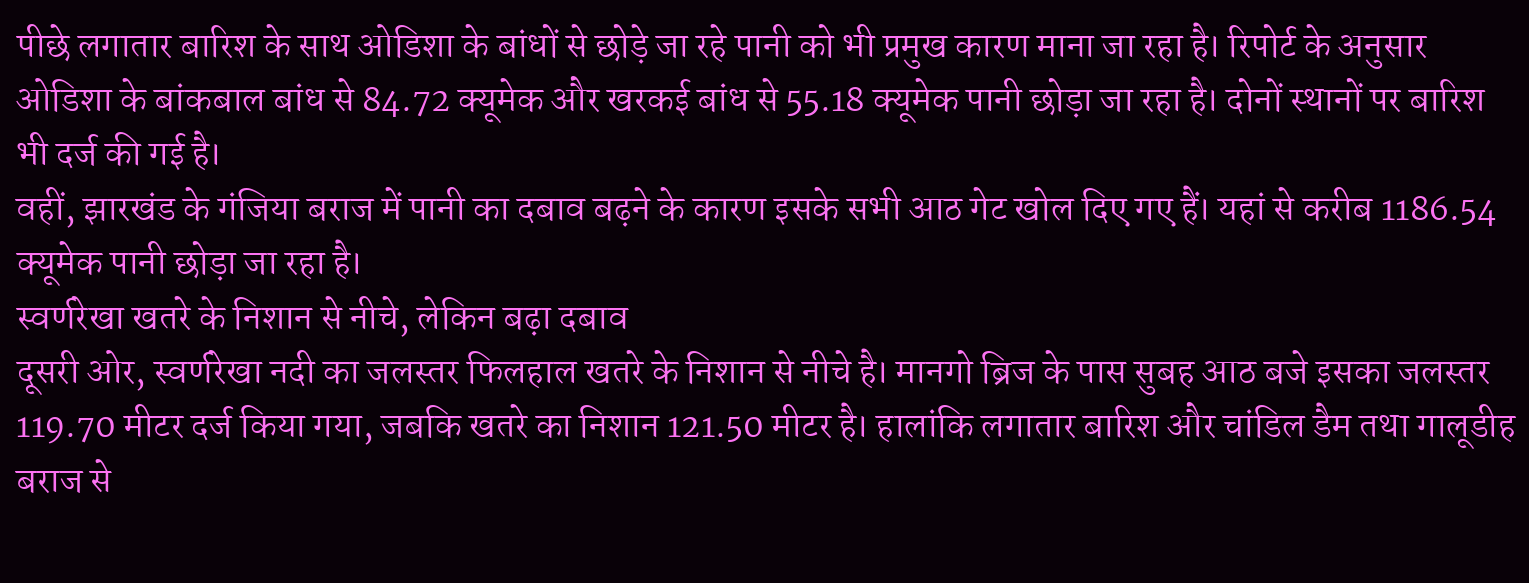पीछे लगातार बारिश के साथ ओडिशा के बांधों से छोड़े जा रहे पानी को भी प्रमुख कारण माना जा रहा है। रिपोर्ट के अनुसार ओडिशा के बांकबाल बांध से 84.72 क्यूमेक और खरकई बांध से 55.18 क्यूमेक पानी छोड़ा जा रहा है। दोनों स्थानों पर बारिश भी दर्ज की गई है।
वहीं, झारखंड के गंजिया बराज में पानी का दबाव बढ़ने के कारण इसके सभी आठ गेट खोल दिए गए हैं। यहां से करीब 1186.54 क्यूमेक पानी छोड़ा जा रहा है।
स्वर्णरेखा खतरे के निशान से नीचे, लेकिन बढ़ा दबाव
दूसरी ओर, स्वर्णरेखा नदी का जलस्तर फिलहाल खतरे के निशान से नीचे है। मानगो ब्रिज के पास सुबह आठ बजे इसका जलस्तर 119.70 मीटर दर्ज किया गया, जबकि खतरे का निशान 121.50 मीटर है। हालांकि लगातार बारिश और चांडिल डैम तथा गालूडीह बराज से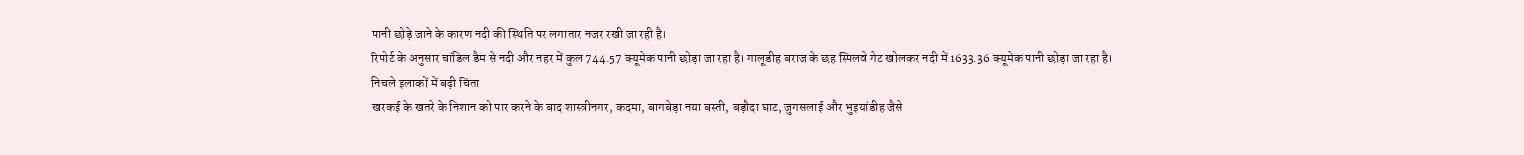पानी छोड़े जाने के कारण नदी की स्थिति पर लगातार नजर रखी जा रही है।
रिपोर्ट के अनुसार चांडिल डैम से नदी और नहर में कुल 744.57 क्यूमेक पानी छोड़ा जा रहा है। गालूडीह बराज के छह स्पिलवे गेट खोलकर नदी में 1633.36 क्यूमेक पानी छोड़ा जा रहा है।
निचले इलाकों में बढ़ी चिंता
खरकई के खतरे के निशान को पार करने के बाद शास्त्रीनगर, कदमा, बागबेड़ा नया बस्ती, बड़ौदा घाट, जुगसलाई और भुइयांडीह जैसे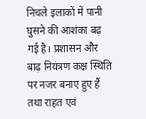निचले इलाकों में पानी घुसने की आशंका बढ़ गई है। प्रशासन और बाढ़ नियंत्रण कक्ष स्थिति पर नजर बनाए हुए हैं तथा राहत एवं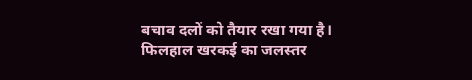बचाव दलों को तैयार रखा गया है।
फिलहाल खरकई का जलस्तर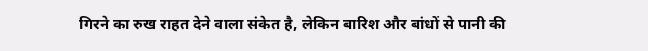गिरने का रुख राहत देने वाला संकेत है, लेकिन बारिश और बांधों से पानी की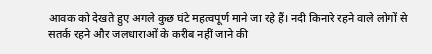आवक को देखते हुए अगले कुछ घंटे महत्वपूर्ण माने जा रहे हैं। नदी किनारे रहने वाले लोगों से सतर्क रहने और जलधाराओं के करीब नहीं जाने की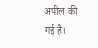अपील की गई है।